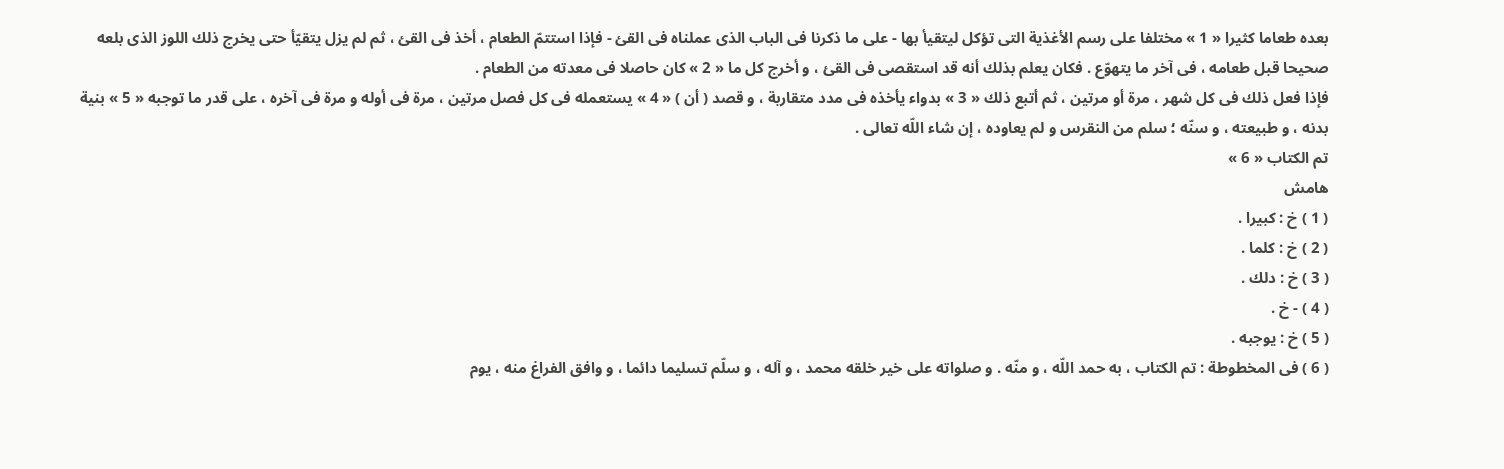بعده طعاما كثيرا « 1 » مختلفا على رسم الأغذية التى تؤكل ليتقيأ بها - على ما ذكرنا فى الباب الذى عملناه فى القئ - فإذا استتمّ الطعام ، أخذ فى القئ ، ثم لم يزل يتقيّأ حتى يخرج ذلك اللوز الذى بلعه صحيحا قبل طعامه ، فى آخر ما يتهوّع . فكان يعلم بذلك أنه قد استقصى فى القئ ، و أخرج كل ما « 2 » كان حاصلا فى معدته من الطعام .
فإذا فعل ذلك فى كل شهر ، مرة أو مرتين ، ثم أتبع ذلك « 3 » بدواء يأخذه فى مدد متقاربة ، و قصد ( أن ) « 4 » يستعمله فى كل فصل مرتين ، مرة فى أوله و مرة فى آخره ، على قدر ما توجبه « 5 » بنية بدنه ، و طبيعته ، و سنّه ؛ سلم من النقرس و لم يعاوده ، إن شاء اللّه تعالى .
تم الكتاب « 6 »
هامش
( 1 ) خ : كبيرا .
( 2 ) خ : كلما .
( 3 ) خ : دلك .
( 4 ) - خ .
( 5 ) خ : يوجبه .
( 6 ) فى المخطوطة : تم الكتاب ، به حمد اللّه ، و منّه . و صلواته على خير خلقه محمد ، و آله ، و سلّم تسليما دائما ، و وافق الفراغ منه ، يوم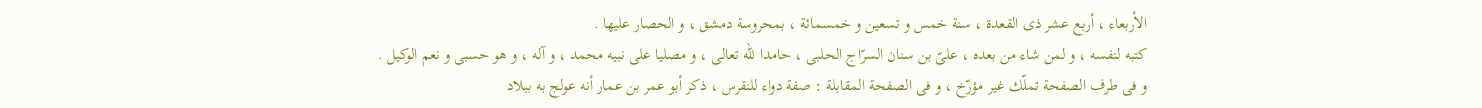الأربعاء ، أربع عشر ذى القعدة ، سنة خمس و تسعين و خمسمائة ، بمحروسة دمشق ، و الحصار عليها .
كتبه لنفسه ، و لمن شاء من بعده ، علىّ بن سنان السرّاج الحلبى ، حامدا للّه تعالى ، و مصليا على نبيه محمد ، و آله ، و هو حسبى و نعم الوكيل .
و فى طرف الصفحة تملّك غير مؤرّخ ، و فى الصفحة المقابلة : صفة دواء للنقرس ، ذكر أبو عمر بن عمار أنه عولج به ببلاد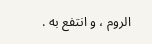الروم ، و انتفع به .